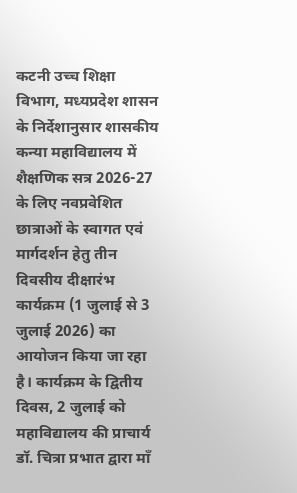कटनी उच्च शिक्षा विभाग, मध्यप्रदेश शासन के निर्देशानुसार शासकीय कन्या महाविद्यालय में शैक्षणिक सत्र 2026-27 के लिए नवप्रवेशित छात्राओं के स्वागत एवं मार्गदर्शन हेतु तीन दिवसीय दीक्षारंभ कार्यक्रम (1 जुलाई से 3 जुलाई 2026) का आयोजन किया जा रहा है। कार्यक्रम के द्वितीय दिवस, 2 जुलाई को महाविद्यालय की प्राचार्य डॉ. चित्रा प्रभात द्वारा माँ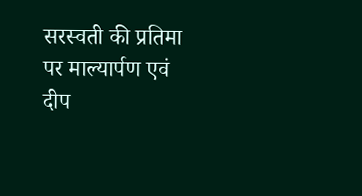सरस्वती की प्रतिमा पर माल्यार्पण एवं दीप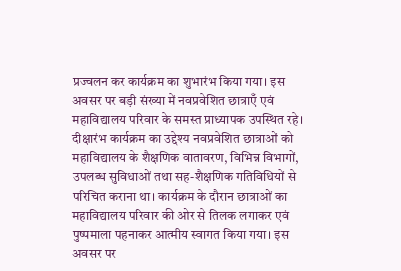प्रज्वलन कर कार्यक्रम का शुभारंभ किया गया। इस अवसर पर बड़ी संख्या में नवप्रवेशित छात्राएँ एवं महाविद्यालय परिवार के समस्त प्राध्यापक उपस्थित रहे।
दीक्षारंभ कार्यक्रम का उद्देश्य नवप्रवेशित छात्राओं को महाविद्यालय के शैक्षणिक वातावरण, विभिन्न विभागों, उपलब्ध सुविधाओं तथा सह-शैक्षणिक गतिविधियों से परिचित कराना था। कार्यक्रम के दौरान छात्राओं का महाविद्यालय परिवार की ओर से तिलक लगाकर एवं पुष्पमाला पहनाकर आत्मीय स्वागत किया गया। इस अवसर पर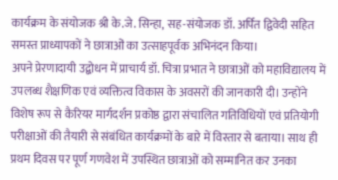कार्यक्रम के संयोजक श्री के.जे. सिन्हा, सह-संयोजक डॉ. अर्पित द्विवेदी सहित समस्त प्राध्यापकों ने छात्राओं का उत्साहपूर्वक अभिनंदन किया।
अपने प्रेरणादायी उद्बोधन में प्राचार्य डॉ. चित्रा प्रभात ने छात्राओं को महाविद्यालय में उपलब्ध शैक्षणिक एवं व्यक्तित्व विकास के अवसरों की जानकारी दी। उन्होंने विशेष रूप से कैरियर मार्गदर्शन प्रकोष्ठ द्वारा संचालित गतिविधियों एवं प्रतियोगी परीक्षाओं की तैयारी से संबंधित कार्यक्रमों के बारे में विस्तार से बताया। साथ ही प्रथम दिवस पर पूर्ण गणवेश में उपस्थित छात्राओं को सम्मानित कर उनका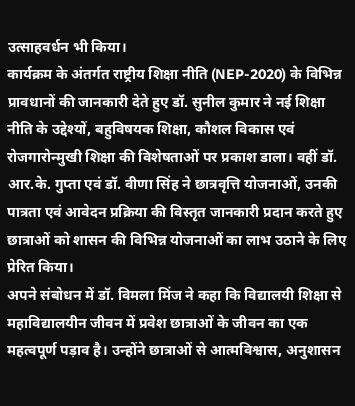उत्साहवर्धन भी किया।
कार्यक्रम के अंतर्गत राष्ट्रीय शिक्षा नीति (NEP-2020) के विभिन्न प्रावधानों की जानकारी देते हुए डॉ. सुनील कुमार ने नई शिक्षा नीति के उद्देश्यों, बहुविषयक शिक्षा, कौशल विकास एवं रोजगारोन्मुखी शिक्षा की विशेषताओं पर प्रकाश डाला। वहीं डॉ. आर.के. गुप्ता एवं डॉ. वीणा सिंह ने छात्रवृत्ति योजनाओं, उनकी पात्रता एवं आवेदन प्रक्रिया की विस्तृत जानकारी प्रदान करते हुए छात्राओं को शासन की विभिन्न योजनाओं का लाभ उठाने के लिए प्रेरित किया।
अपने संबोधन में डॉ. विमला मिंज ने कहा कि विद्यालयी शिक्षा से महाविद्यालयीन जीवन में प्रवेश छात्राओं के जीवन का एक महत्वपूर्ण पड़ाव है। उन्होंने छात्राओं से आत्मविश्वास, अनुशासन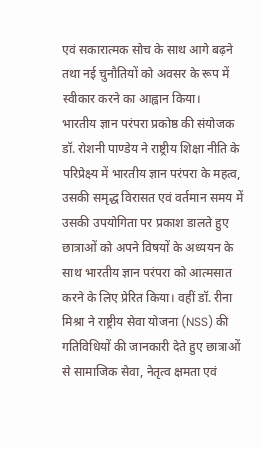एवं सकारात्मक सोच के साथ आगे बढ़ने तथा नई चुनौतियों को अवसर के रूप में स्वीकार करने का आह्वान किया।
भारतीय ज्ञान परंपरा प्रकोष्ठ की संयोजक डॉ. रोशनी पाण्डेय ने राष्ट्रीय शिक्षा नीति के परिप्रेक्ष्य में भारतीय ज्ञान परंपरा के महत्व, उसकी समृद्ध विरासत एवं वर्तमान समय में उसकी उपयोगिता पर प्रकाश डालते हुए छात्राओं को अपने विषयों के अध्ययन के साथ भारतीय ज्ञान परंपरा को आत्मसात करने के लिए प्रेरित किया। वहीं डॉ. रीना मिश्रा ने राष्ट्रीय सेवा योजना (NSS) की गतिविधियों की जानकारी देते हुए छात्राओं से सामाजिक सेवा, नेतृत्व क्षमता एवं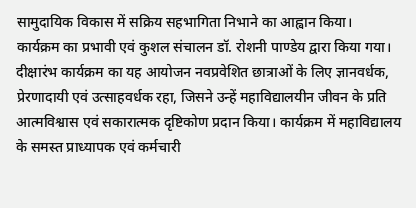सामुदायिक विकास में सक्रिय सहभागिता निभाने का आह्वान किया।
कार्यक्रम का प्रभावी एवं कुशल संचालन डॉ. रोशनी पाण्डेय द्वारा किया गया। दीक्षारंभ कार्यक्रम का यह आयोजन नवप्रवेशित छात्राओं के लिए ज्ञानवर्धक, प्रेरणादायी एवं उत्साहवर्धक रहा, जिसने उन्हें महाविद्यालयीन जीवन के प्रति आत्मविश्वास एवं सकारात्मक दृष्टिकोण प्रदान किया। कार्यक्रम में महाविद्यालय के समस्त प्राध्यापक एवं कर्मचारी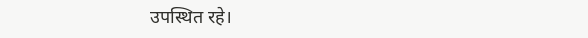उपस्थित रहे।